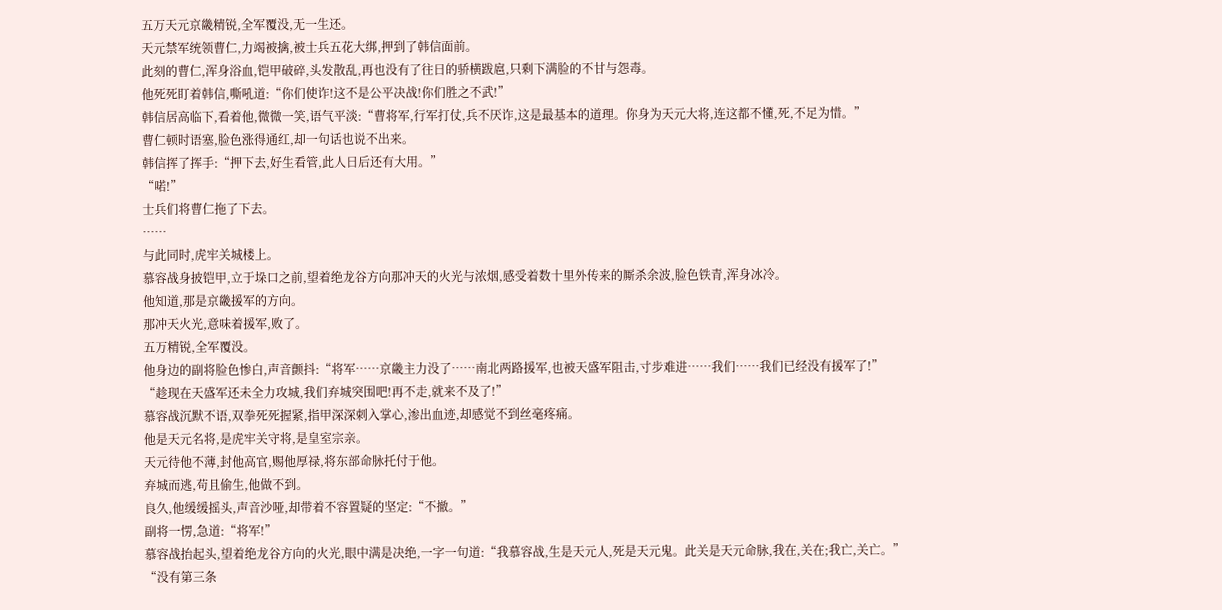五万天元京畿精锐,全军覆没,无一生还。
天元禁军统领曹仁,力竭被擒,被士兵五花大绑,押到了韩信面前。
此刻的曹仁,浑身浴血,铠甲破碎,头发散乱,再也没有了往日的骄横跋扈,只剩下满脸的不甘与怨毒。
他死死盯着韩信,嘶吼道:“你们使诈!这不是公平决战!你们胜之不武!”
韩信居高临下,看着他,微微一笑,语气平淡:“曹将军,行军打仗,兵不厌诈,这是最基本的道理。你身为天元大将,连这都不懂,死,不足为惜。”
曹仁顿时语塞,脸色涨得通红,却一句话也说不出来。
韩信挥了挥手:“押下去,好生看管,此人日后还有大用。”
“喏!”
士兵们将曹仁拖了下去。
……
与此同时,虎牢关城楼上。
慕容战身披铠甲,立于垛口之前,望着绝龙谷方向那冲天的火光与浓烟,感受着数十里外传来的厮杀余波,脸色铁青,浑身冰冷。
他知道,那是京畿援军的方向。
那冲天火光,意味着援军,败了。
五万精锐,全军覆没。
他身边的副将脸色惨白,声音颤抖:“将军……京畿主力没了……南北两路援军,也被天盛军阻击,寸步难进……我们……我们已经没有援军了!”
“趁现在天盛军还未全力攻城,我们弃城突围吧!再不走,就来不及了!”
慕容战沉默不语,双拳死死握紧,指甲深深刺入掌心,渗出血迹,却感觉不到丝毫疼痛。
他是天元名将,是虎牢关守将,是皇室宗亲。
天元待他不薄,封他高官,赐他厚禄,将东部命脉托付于他。
弃城而逃,苟且偷生,他做不到。
良久,他缓缓摇头,声音沙哑,却带着不容置疑的坚定:“不撤。”
副将一愣,急道:“将军!”
慕容战抬起头,望着绝龙谷方向的火光,眼中满是决绝,一字一句道:“我慕容战,生是天元人,死是天元鬼。此关是天元命脉,我在,关在;我亡,关亡。”
“没有第三条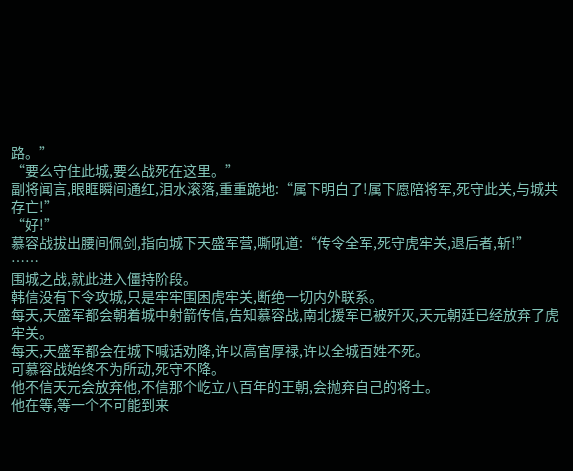路。”
“要么守住此城,要么战死在这里。”
副将闻言,眼眶瞬间通红,泪水滚落,重重跪地:“属下明白了!属下愿陪将军,死守此关,与城共存亡!”
“好!”
慕容战拔出腰间佩剑,指向城下天盛军营,嘶吼道:“传令全军,死守虎牢关,退后者,斩!”
……
围城之战,就此进入僵持阶段。
韩信没有下令攻城,只是牢牢围困虎牢关,断绝一切内外联系。
每天,天盛军都会朝着城中射箭传信,告知慕容战,南北援军已被歼灭,天元朝廷已经放弃了虎牢关。
每天,天盛军都会在城下喊话劝降,许以高官厚禄,许以全城百姓不死。
可慕容战始终不为所动,死守不降。
他不信天元会放弃他,不信那个屹立八百年的王朝,会抛弃自己的将士。
他在等,等一个不可能到来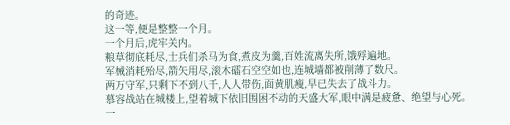的奇迹。
这一等,便是整整一个月。
一个月后,虎牢关内。
粮草彻底耗尽,士兵们杀马为食,煮皮为羹,百姓流离失所,饿殍遍地。
军械消耗殆尽,箭矢用尽,滚木礌石空空如也,连城墙都被削薄了数尺。
两万守军,只剩下不到八千,人人带伤,面黄肌瘦,早已失去了战斗力。
慕容战站在城楼上,望着城下依旧围困不动的天盛大军,眼中满是疲惫、绝望与心死。
一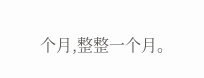个月,整整一个月。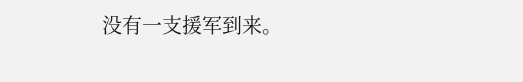没有一支援军到来。